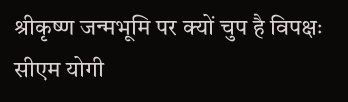श्रीकृष्ण जन्मभूमि पर क्यों चुप है विपक्षः सीएम योगी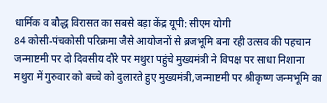धार्मिक व बौद्ध विरासत का सबसे बड़ा केंद्र यूपी: सीएम योगी
84 कोसी-पंचकोसी परिक्रमा जैसे आयोजनों से ब्रजभूमि बना रही उत्सव की पहचान
जन्माष्टमी पर दो दिवसीय दौरे पर मथुरा पहुंचे मुख्यमंत्री ने विपक्ष पर साधा निशाना
मथुरा में गुरुवार को बच्चे को दुलारते हुए मुख्यमंत्री,जन्माष्टमी पर श्रीकृष्ण जन्मभूमि का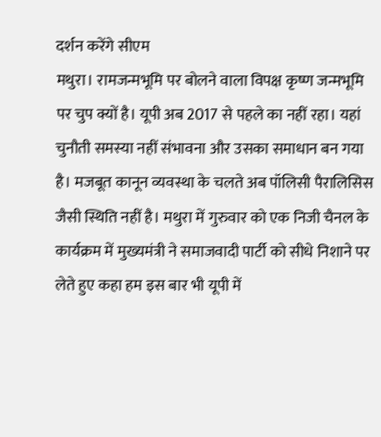दर्शन करेंगे सीएम
मथुरा। रामजन्मभूमि पर बोलने वाला विपक्ष कृष्ण जन्मभूमि पर चुप क्यों है। यूपी अब 2017 से पहले का नहीं रहा। यहां चुनौती समस्या नहीं संभावना और उसका समाधान बन गया है। मजबूत कानून व्यवस्था के चलते अब पॉलिसी पैरालिसिस जैसी स्थिति नहीं है। मथुरा में गुरुवार को एक निजी चैनल के कार्यक्रम में मुख्यमंत्री ने समाजवादी पार्टी को सीधे निशाने पर लेते हुए कहा हम इस बार भी यूपी में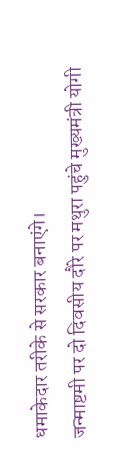धमाकेदार तरीके से सरकार बनाएंगे।
जन्माष्टमी पर दो दिवसीय दौरे पर मथुरा पहुंचे मुख्यमंत्री योगी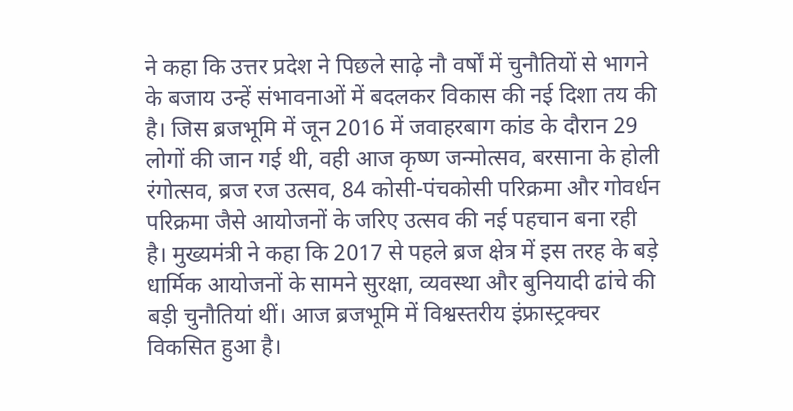ने कहा कि उत्तर प्रदेश ने पिछले साढ़े नौ वर्षों में चुनौतियों से भागने के बजाय उन्हें संभावनाओं में बदलकर विकास की नई दिशा तय की है। जिस ब्रजभूमि में जून 2016 में जवाहरबाग कांड के दौरान 29 लोगों की जान गई थी, वही आज कृष्ण जन्मोत्सव, बरसाना के होली रंगोत्सव, ब्रज रज उत्सव, 84 कोसी-पंचकोसी परिक्रमा और गोवर्धन परिक्रमा जैसे आयोजनों के जरिए उत्सव की नई पहचान बना रही है। मुख्यमंत्री ने कहा कि 2017 से पहले ब्रज क्षेत्र में इस तरह के बड़े धार्मिक आयोजनों के सामने सुरक्षा, व्यवस्था और बुनियादी ढांचे की बड़ी चुनौतियां थीं। आज ब्रजभूमि में विश्वस्तरीय इंफ्रास्ट्रक्चर विकसित हुआ है।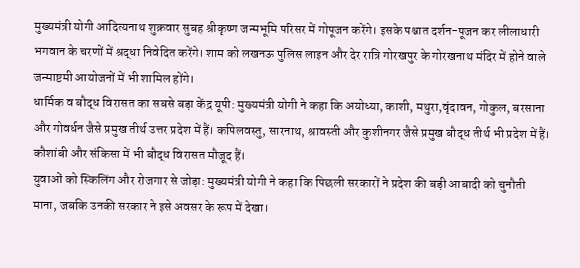मुख्यमंत्री योगी आदित्यनाथ शुक्रवार सुबह श्रीकृष्ण जन्मभूमि परिसर में गोपूजन करेंगे। इसके पश्चात दर्शन-पूजन कर लीलाधारी भगवान के चरणों में श्रद्धा निवेदित करेंगे। शाम को लखनऊ पुलिस लाइन और देर रात्रि गोरखपुर के गोरखनाथ मंदिर में होने वाले जन्माष्टमी आयोजनों में भी शामिल होंगे।
धार्मिक व बौद्ध विरासत का सबसे बड़ा केंद्र यूपी: मुख्यमंत्री योगी ने कहा कि अयोध्या, काशी, मथुरा,वृंदावन, गोकुल, बरसाना और गोवर्धन जैसे प्रमुख तीर्थ उत्तर प्रदेश में हैं। कपिलवस्तु, सारनाथ, श्रावस्ती और कुशीनगर जैसे प्रमुख बौद्ध तीर्थ भी प्रदेश में हैं। कौशांबी और संकिसा में भी बौद्ध विरासत मौजूद हैं।
युवाओं को स्किलिंग और रोजगार से जोड़ा: मुख्यमंत्री योगी ने कहा कि पिछली सरकारों ने प्रदेश की बड़ी आबादी को चुनौती माना, जबकि उनकी सरकार ने इसे अवसर के रूप में देखा।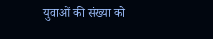युवाओं की संख्या को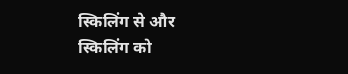स्किलिंग से और स्किलिंग को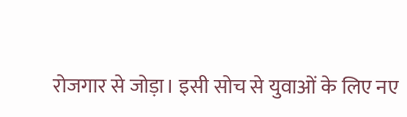रोजगार से जोड़ा। इसी सोच से युवाओं के लिए नए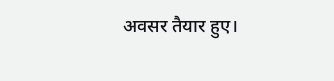अवसर तैयार हुए।